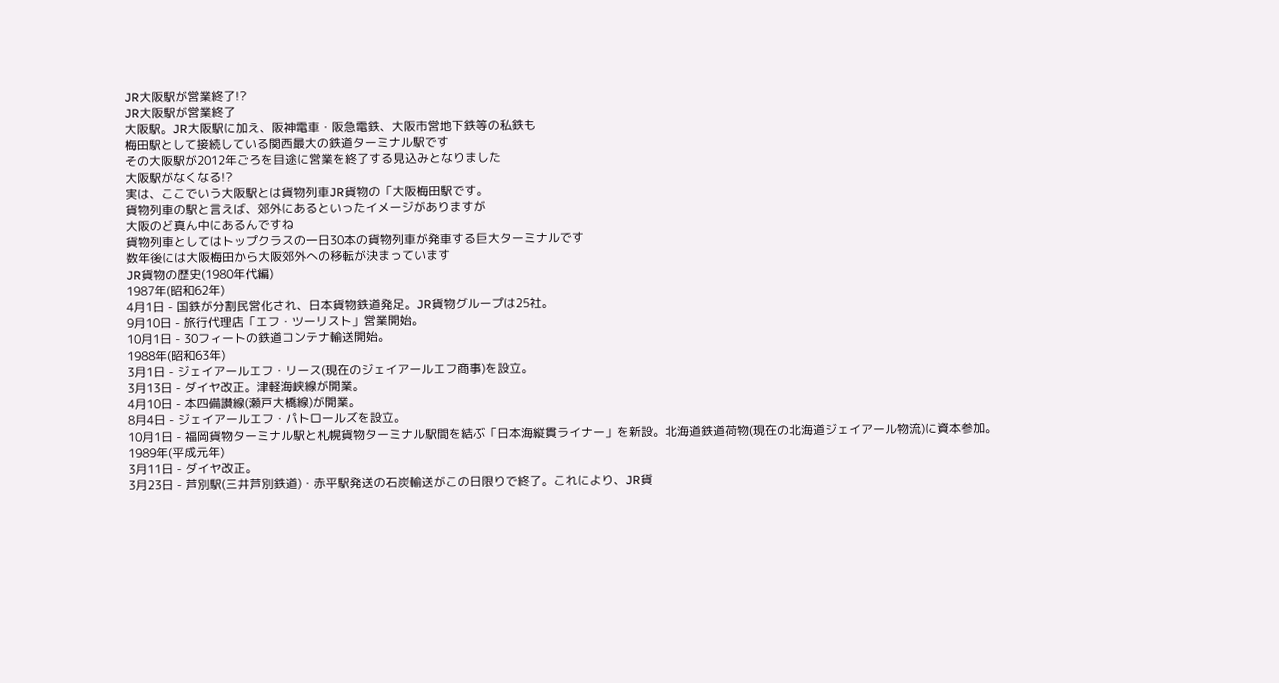JR大阪駅が営業終了!?
JR大阪駅が営業終了
大阪駅。JR大阪駅に加え、阪神電車・阪急電鉄、大阪市営地下鉄等の私鉄も
梅田駅として接続している関西最大の鉄道ターミナル駅です
その大阪駅が2012年ごろを目途に営業を終了する見込みとなりました
大阪駅がなくなる!?
実は、ここでいう大阪駅とは貨物列車JR貨物の「大阪梅田駅です。
貨物列車の駅と言えば、郊外にあるといったイメージがありますが
大阪のど真ん中にあるんですね
貨物列車としてはトップクラスの一日30本の貨物列車が発車する巨大ターミナルです
数年後には大阪梅田から大阪郊外への移転が決まっています
JR貨物の歴史(1980年代編)
1987年(昭和62年)
4月1日 - 国鉄が分割民営化され、日本貨物鉄道発足。JR貨物グループは25社。
9月10日 - 旅行代理店「エフ・ツーリスト」営業開始。
10月1日 - 30フィートの鉄道コンテナ輸送開始。
1988年(昭和63年)
3月1日 - ジェイアールエフ・リース(現在のジェイアールエフ商事)を設立。
3月13日 - ダイヤ改正。津軽海峡線が開業。
4月10日 - 本四備讃線(瀬戸大橋線)が開業。
8月4日 - ジェイアールエフ・パトロールズを設立。
10月1日 - 福岡貨物ターミナル駅と札幌貨物ターミナル駅間を結ぶ「日本海縦貫ライナー」を新設。北海道鉄道荷物(現在の北海道ジェイアール物流)に資本参加。
1989年(平成元年)
3月11日 - ダイヤ改正。
3月23日 - 芦別駅(三井芦別鉄道)・赤平駅発送の石炭輸送がこの日限りで終了。これにより、JR貨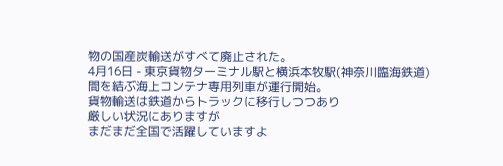物の国産炭輸送がすべて廃止された。
4月16日 - 東京貨物ターミナル駅と横浜本牧駅(神奈川臨海鉄道)間を結ぶ海上コンテナ専用列車が運行開始。
貨物輸送は鉄道からトラックに移行しつつあり
厳しい状況にありますが
まだまだ全国で活躍していますよ